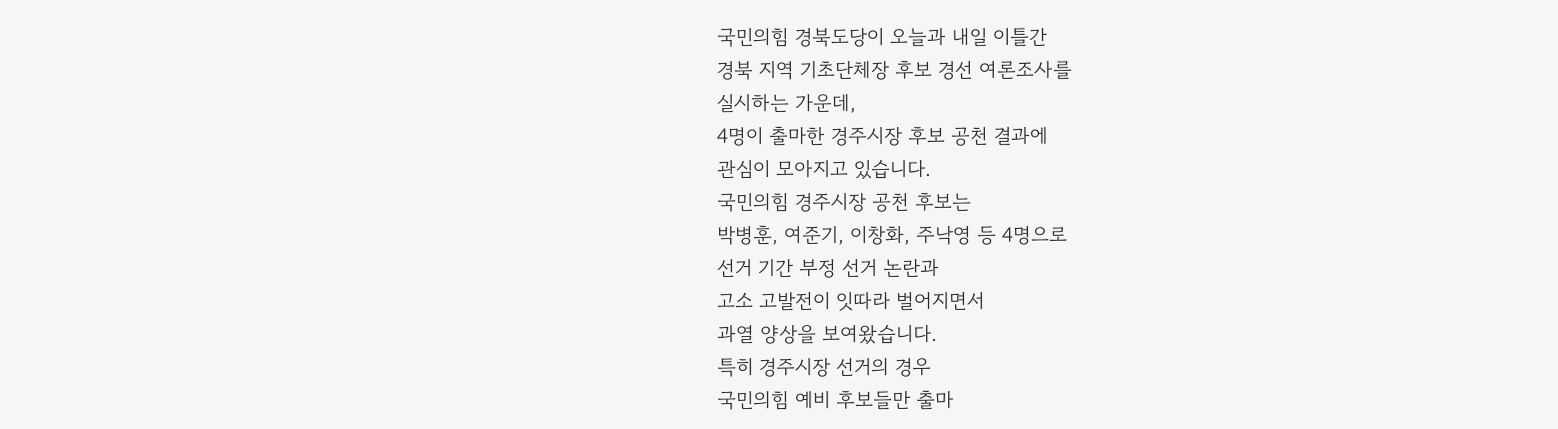국민의힘 경북도당이 오늘과 내일 이틀간
경북 지역 기초단체장 후보 경선 여론조사를
실시하는 가운데,
4명이 출마한 경주시장 후보 공천 결과에
관심이 모아지고 있습니다.
국민의힘 경주시장 공천 후보는
박병훈, 여준기, 이창화, 주낙영 등 4명으로
선거 기간 부정 선거 논란과
고소 고발전이 잇따라 벌어지면서
과열 양상을 보여왔습니다.
특히 경주시장 선거의 경우
국민의힘 예비 후보들만 출마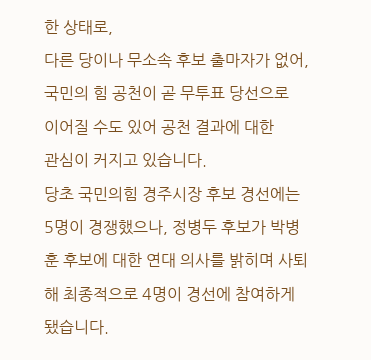한 상태로,
다른 당이나 무소속 후보 출마자가 없어,
국민의 힘 공천이 곧 무투표 당선으로
이어질 수도 있어 공천 결과에 대한
관심이 커지고 있습니다.
당초 국민의힘 경주시장 후보 경선에는 5명이 경쟁했으나, 정병두 후보가 박병훈 후보에 대한 연대 의사를 밝히며 사퇴해 최종적으로 4명이 경선에 참여하게 됐습니다.